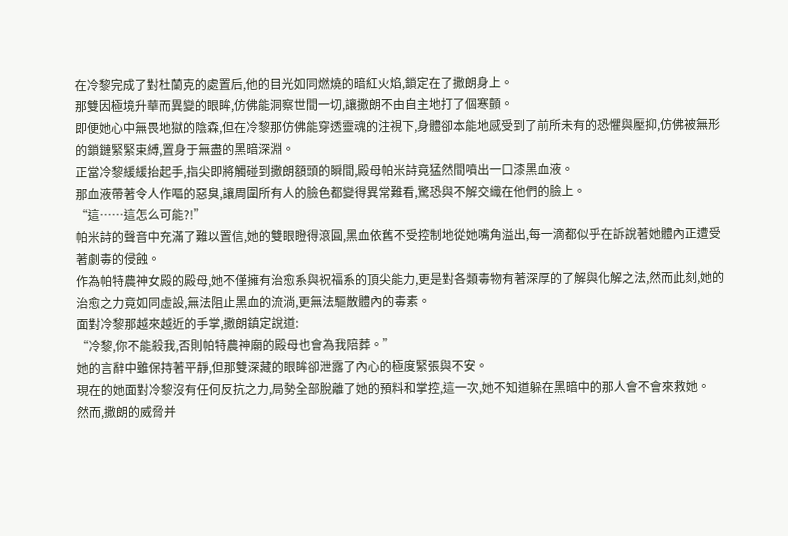在冷黎完成了對杜蘭克的處置后,他的目光如同燃燒的暗紅火焰,鎖定在了撒朗身上。
那雙因極境升華而異變的眼眸,仿佛能洞察世間一切,讓撒朗不由自主地打了個寒顫。
即便她心中無畏地獄的陰森,但在冷黎那仿佛能穿透靈魂的注視下,身體卻本能地感受到了前所未有的恐懼與壓抑,仿佛被無形的鎖鏈緊緊束縛,置身于無盡的黑暗深淵。
正當冷黎緩緩抬起手,指尖即將觸碰到撒朗額頭的瞬間,殿母帕米詩竟猛然間噴出一口漆黑血液。
那血液帶著令人作嘔的惡臭,讓周圍所有人的臉色都變得異常難看,驚恐與不解交織在他們的臉上。
“這……這怎么可能?!”
帕米詩的聲音中充滿了難以置信,她的雙眼瞪得滾圓,黑血依舊不受控制地從她嘴角溢出,每一滴都似乎在訴說著她體內正遭受著劇毒的侵蝕。
作為帕特農神女殿的殿母,她不僅擁有治愈系與祝福系的頂尖能力,更是對各類毒物有著深厚的了解與化解之法,然而此刻,她的治愈之力竟如同虛設,無法阻止黑血的流淌,更無法驅散體內的毒素。
面對冷黎那越來越近的手掌,撒朗鎮定說道:
“冷黎,你不能殺我,否則帕特農神廟的殿母也會為我陪葬。”
她的言辭中雖保持著平靜,但那雙深藏的眼眸卻泄露了內心的極度緊張與不安。
現在的她面對冷黎沒有任何反抗之力,局勢全部脫離了她的預料和掌控,這一次,她不知道躲在黑暗中的那人會不會來救她。
然而,撒朗的威脅并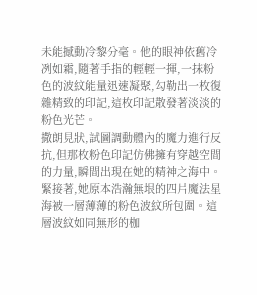未能撼動冷黎分毫。他的眼神依舊冷冽如霜,隨著手指的輕輕一揮,一抹粉色的波紋能量迅速凝聚,勾勒出一枚復雜精致的印記,這枚印記散發著淡淡的粉色光芒。
撒朗見狀,試圖調動體內的魔力進行反抗,但那枚粉色印記仿佛擁有穿越空間的力量,瞬間出現在她的精神之海中。
緊接著,她原本浩瀚無垠的四片魔法星海被一層薄薄的粉色波紋所包圍。這層波紋如同無形的枷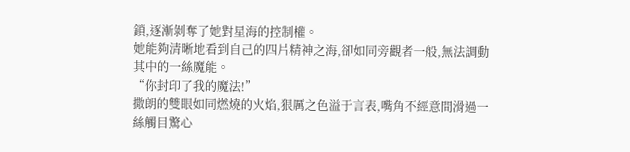鎖,逐漸剝奪了她對星海的控制權。
她能夠清晰地看到自己的四片精神之海,卻如同旁觀者一般,無法調動其中的一絲魔能。
“你封印了我的魔法!”
撒朗的雙眼如同燃燒的火焰,狠厲之色溢于言表,嘴角不經意間滑過一絲觸目驚心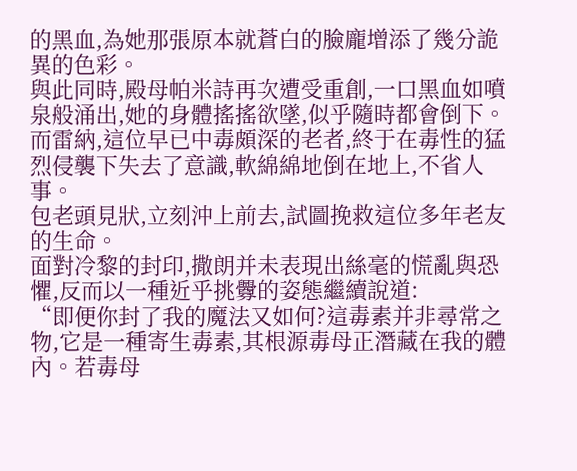的黑血,為她那張原本就蒼白的臉龐增添了幾分詭異的色彩。
與此同時,殿母帕米詩再次遭受重創,一口黑血如噴泉般涌出,她的身體搖搖欲墜,似乎隨時都會倒下。
而雷納,這位早已中毒頗深的老者,終于在毒性的猛烈侵襲下失去了意識,軟綿綿地倒在地上,不省人事。
包老頭見狀,立刻沖上前去,試圖挽救這位多年老友的生命。
面對冷黎的封印,撒朗并未表現出絲毫的慌亂與恐懼,反而以一種近乎挑釁的姿態繼續說道:
“即便你封了我的魔法又如何?這毒素并非尋常之物,它是一種寄生毒素,其根源毒母正潛藏在我的體內。若毒母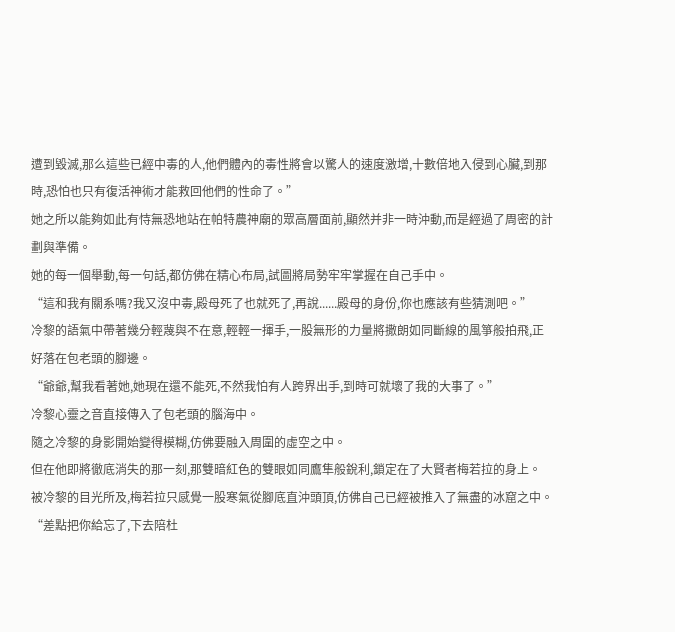遭到毀滅,那么這些已經中毒的人,他們體內的毒性將會以驚人的速度激增,十數倍地入侵到心臟,到那時,恐怕也只有復活神術才能救回他們的性命了。”
她之所以能夠如此有恃無恐地站在帕特農神廟的眾高層面前,顯然并非一時沖動,而是經過了周密的計劃與準備。
她的每一個舉動,每一句話,都仿佛在精心布局,試圖將局勢牢牢掌握在自己手中。
“這和我有關系嗎?我又沒中毒,殿母死了也就死了,再說......殿母的身份,你也應該有些猜測吧。”
冷黎的語氣中帶著幾分輕蔑與不在意,輕輕一揮手,一股無形的力量將撒朗如同斷線的風箏般拍飛,正好落在包老頭的腳邊。
“爺爺,幫我看著她,她現在還不能死,不然我怕有人跨界出手,到時可就壞了我的大事了。”
冷黎心靈之音直接傳入了包老頭的腦海中。
隨之冷黎的身影開始變得模糊,仿佛要融入周圍的虛空之中。
但在他即將徹底消失的那一刻,那雙暗紅色的雙眼如同鷹隼般銳利,鎖定在了大賢者梅若拉的身上。
被冷黎的目光所及,梅若拉只感覺一股寒氣從腳底直沖頭頂,仿佛自己已經被推入了無盡的冰窟之中。
“差點把你給忘了,下去陪杜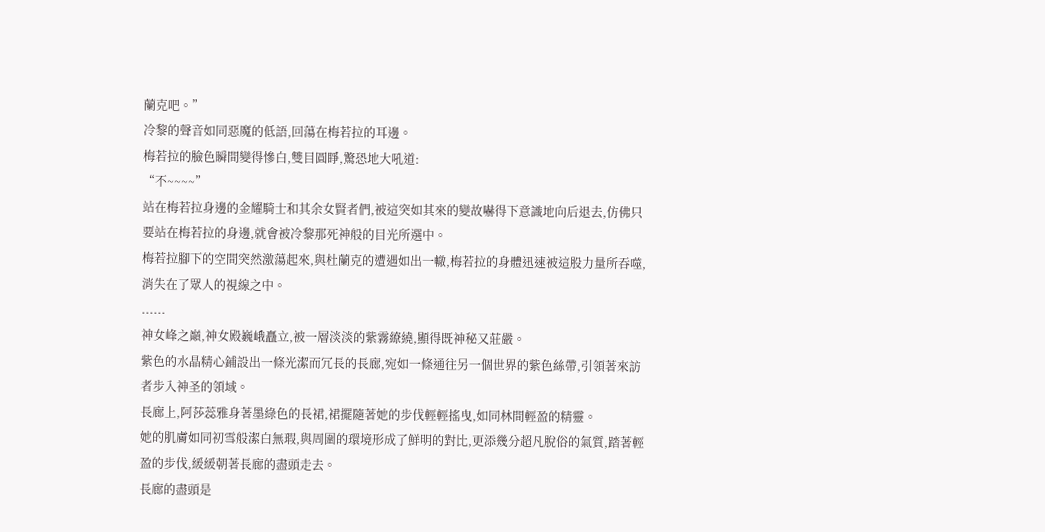蘭克吧。”
冷黎的聲音如同惡魔的低語,回蕩在梅若拉的耳邊。
梅若拉的臉色瞬間變得慘白,雙目圓睜,驚恐地大吼道:
“不~~~~”
站在梅若拉身邊的金耀騎士和其余女賢者們,被這突如其來的變故嚇得下意識地向后退去,仿佛只要站在梅若拉的身邊,就會被冷黎那死神般的目光所選中。
梅若拉腳下的空間突然激蕩起來,與杜蘭克的遭遇如出一轍,梅若拉的身體迅速被這股力量所吞噬,消失在了眾人的視線之中。
......
神女峰之巔,神女殿巍峨矗立,被一層淡淡的紫霧繚繞,顯得既神秘又莊嚴。
紫色的水晶精心鋪設出一條光潔而冗長的長廊,宛如一條通往另一個世界的紫色絲帶,引領著來訪者步入神圣的領域。
長廊上,阿莎蕊雅身著墨綠色的長裙,裙擺隨著她的步伐輕輕搖曳,如同林間輕盈的精靈。
她的肌膚如同初雪般潔白無瑕,與周圍的環境形成了鮮明的對比,更添幾分超凡脫俗的氣質,踏著輕盈的步伐,緩緩朝著長廊的盡頭走去。
長廊的盡頭是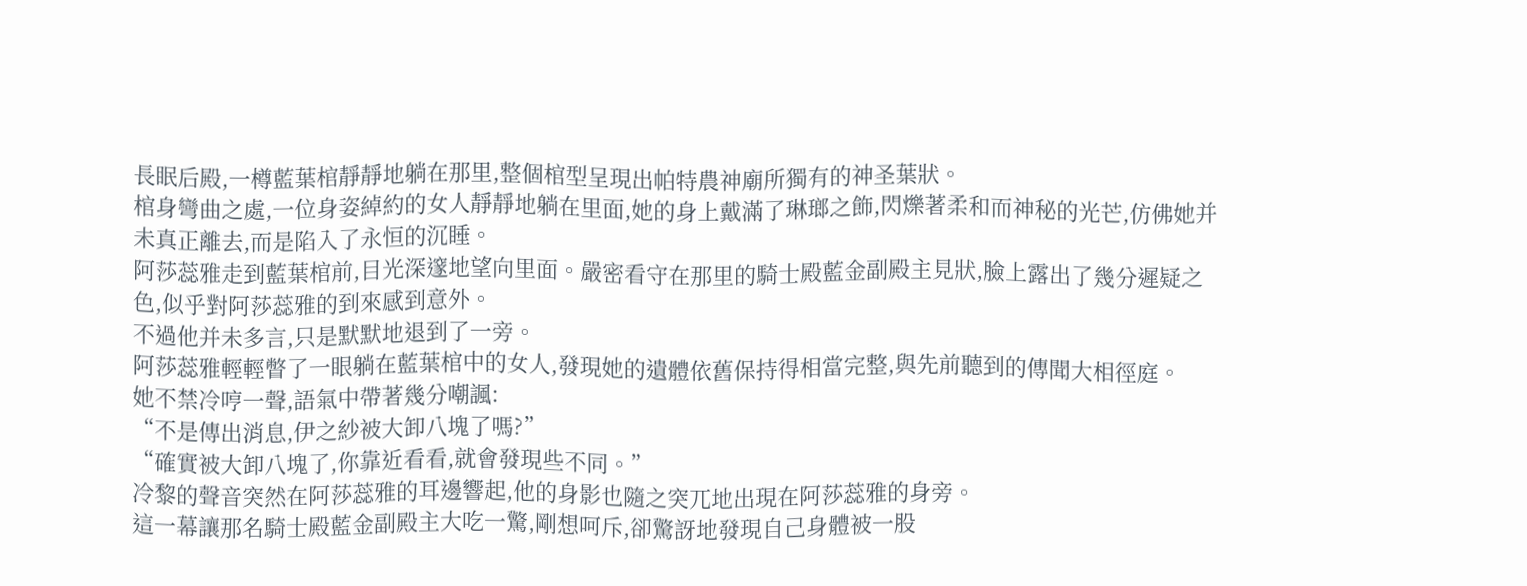長眠后殿,一樽藍葉棺靜靜地躺在那里,整個棺型呈現出帕特農神廟所獨有的神圣葉狀。
棺身彎曲之處,一位身姿綽約的女人靜靜地躺在里面,她的身上戴滿了琳瑯之飾,閃爍著柔和而神秘的光芒,仿佛她并未真正離去,而是陷入了永恒的沉睡。
阿莎蕊雅走到藍葉棺前,目光深邃地望向里面。嚴密看守在那里的騎士殿藍金副殿主見狀,臉上露出了幾分遲疑之色,似乎對阿莎蕊雅的到來感到意外。
不過他并未多言,只是默默地退到了一旁。
阿莎蕊雅輕輕瞥了一眼躺在藍葉棺中的女人,發現她的遺體依舊保持得相當完整,與先前聽到的傳聞大相徑庭。
她不禁冷哼一聲,語氣中帶著幾分嘲諷:
“不是傳出消息,伊之紗被大卸八塊了嗎?”
“確實被大卸八塊了,你靠近看看,就會發現些不同。”
冷黎的聲音突然在阿莎蕊雅的耳邊響起,他的身影也隨之突兀地出現在阿莎蕊雅的身旁。
這一幕讓那名騎士殿藍金副殿主大吃一驚,剛想呵斥,卻驚訝地發現自己身體被一股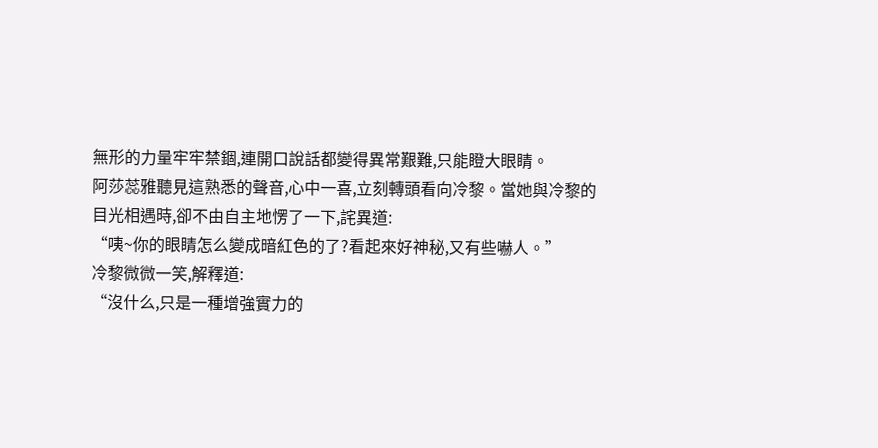無形的力量牢牢禁錮,連開口說話都變得異常艱難,只能瞪大眼睛。
阿莎蕊雅聽見這熟悉的聲音,心中一喜,立刻轉頭看向冷黎。當她與冷黎的目光相遇時,卻不由自主地愣了一下,詫異道:
“咦~你的眼睛怎么變成暗紅色的了?看起來好神秘,又有些嚇人。”
冷黎微微一笑,解釋道:
“沒什么,只是一種增強實力的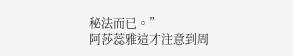秘法而已。”
阿莎蕊雅這才注意到周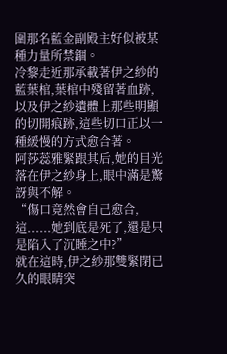圍那名藍金副殿主好似被某種力量所禁錮。
冷黎走近那承載著伊之紗的藍葉棺,葉棺中殘留著血跡,以及伊之紗遺體上那些明顯的切開痕跡,這些切口正以一種緩慢的方式愈合著。
阿莎蕊雅緊跟其后,她的目光落在伊之紗身上,眼中滿是驚訝與不解。
“傷口竟然會自己愈合,這......她到底是死了,還是只是陷入了沉睡之中?”
就在這時,伊之紗那雙緊閉已久的眼睛突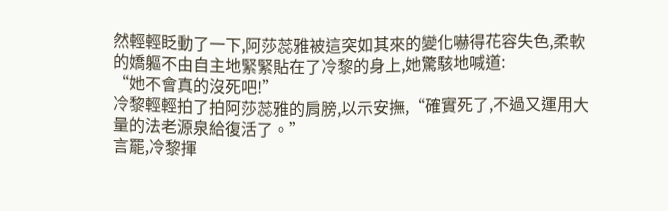然輕輕眨動了一下,阿莎蕊雅被這突如其來的變化嚇得花容失色,柔軟的嬌軀不由自主地緊緊貼在了冷黎的身上,她驚駭地喊道:
“她不會真的沒死吧!”
冷黎輕輕拍了拍阿莎蕊雅的肩膀,以示安撫,“確實死了,不過又運用大量的法老源泉給復活了。”
言罷,冷黎揮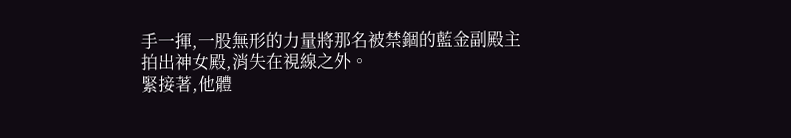手一揮,一股無形的力量將那名被禁錮的藍金副殿主拍出神女殿,消失在視線之外。
緊接著,他體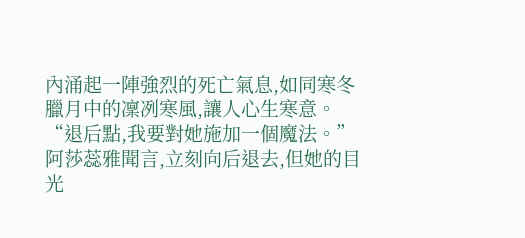內涌起一陣強烈的死亡氣息,如同寒冬臘月中的凜冽寒風,讓人心生寒意。
“退后點,我要對她施加一個魔法。”
阿莎蕊雅聞言,立刻向后退去,但她的目光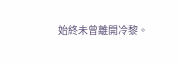始終未曾離開冷黎。